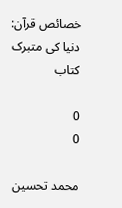خصائص قرآن: دنیا کی متبرک کتاب

0
0

محمد تحسین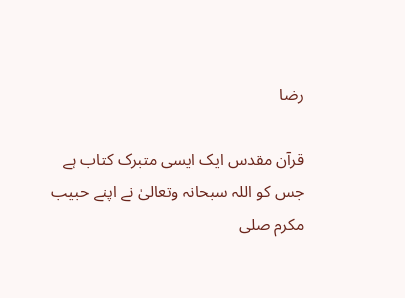رضا

قرآن مقدس ایک ایسی متبرک کتاب ہے جس کو اللہ سبحانہ وتعالیٰ نے اپنے حبیب مکرم صلی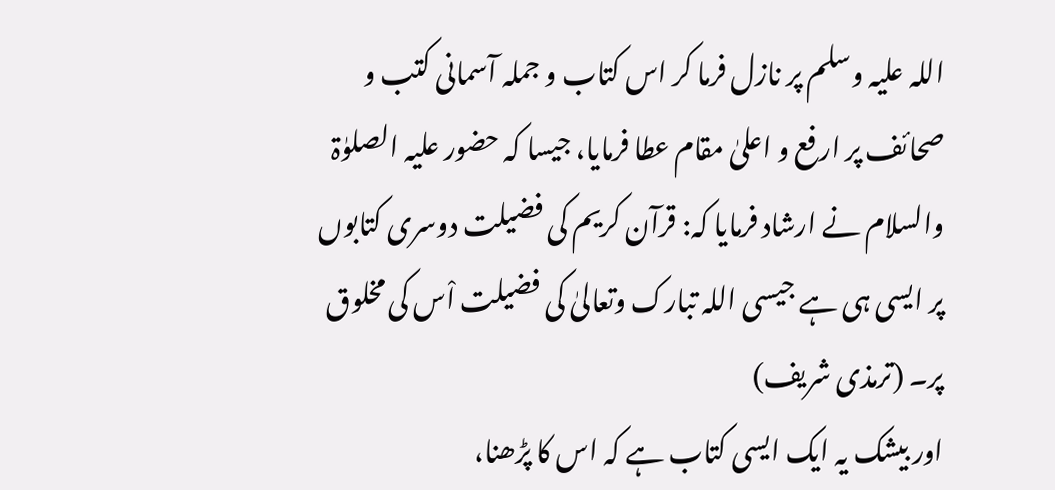اللہ علیہ وسلم پر نازل فرما کر اس کتاب و جملہ آسمانی کتب و صحائف پر ارفع و اعلیٰ مقام عطا فرمایا، جیسا کہ حضور علیہ الصلوٰۃ والسلام نے ارشاد فرمایا کہ: قرآن کریم کی فضیلت دوسری کتابوں پر ایسی ہی ہے جیسی اللہ تبارک وتعالیٰ کی فضیلت اْس کی مخلوق پر۔ (ترمذی شریف)
اور بیشک یہ ایک ایسی کتاب ہے کہ اس کا پڑھنا،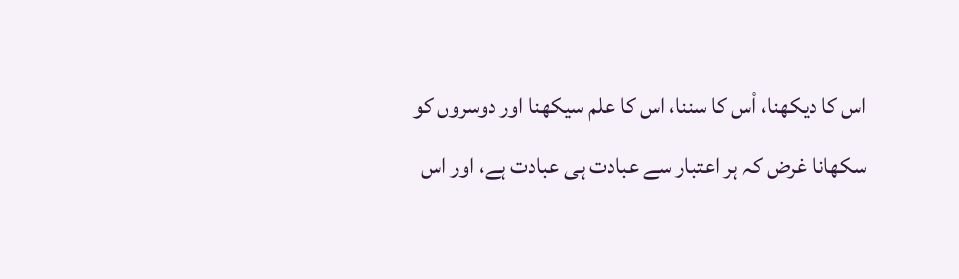اس کا دیکھنا، اْس کا سننا، اس کا علم سیکھنا اور دوسروں کو سکھانا غرض کہ ہر اعتبار سے عبادت ہی عبادت ہے، اور اس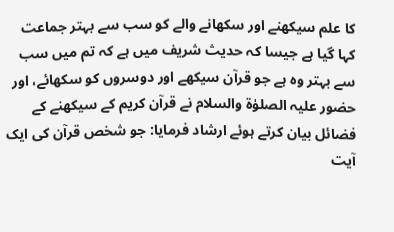کا علم سیکھنے اور سکھانے والے کو سب سے بہتر جماعت کہا گیا ہے جیسا کہ حدیث شریف میں ہے کہ تم میں سب سے بہتر وہ ہے جو قرآن سیکھے اور دوسروں کو سکھائے، اور حضور علیہ الصلوٰۃ والسلام نے قرآن کریم کے سیکھنے کے فضائل بیان کرتے ہوئے ارشاد فرمایا: جو شخص قرآن کی ایک آیت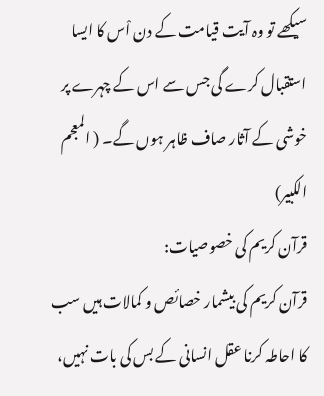سیکھے تو وہ آیت قیامت کے دن اْس کا ایسا استقبال کرے گی جس سے اس کے چہرے پر خوشی کے آثار صاف ظاہر ہوں گے۔ ( المعجم الکبیر)
قرآن کریم کی خصوصیات:
قرآن کریم کی بیشمار خصائص و کمالات ہیں سب کا احاطہ کرنا عقل انسانی کے بس کی بات نہیں،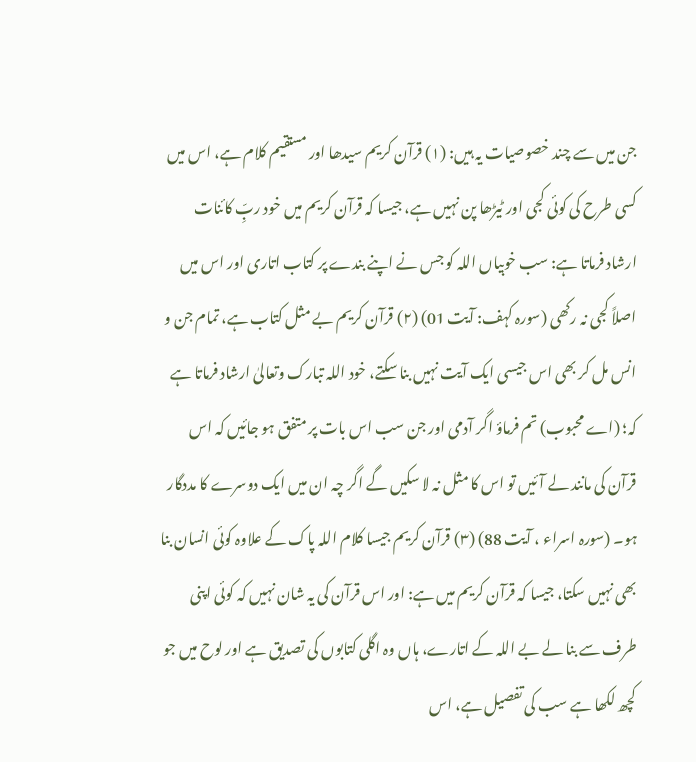جن میں سے چند خصوصیات یہ ہیں: (۱) قرآن کریم سیدھا اور مستقیم کلام ہے، اس میں کسی طرح کی کوئی کجی اور ٹیڑھا پن نہیں ہے، جیسا کہ قرآن کریم میں خود ربِّ کائنات ارشاد فرماتا ہے: سب خوبیاں اللہ کو جس نے اپنے بندے پر کتاب اتاری اور اس میں اصلاً کجی نہ رکھی (سورہ کہف: آیت 01) (۲) قرآن کریم بے مثل کتاب ہے، تمام جن و انس مل کر بھی اس جیسی ایک آیت نہیں بنا سکتے، خود اللہ تبارک وتعالیٰ ارشاد فرماتا ہے کہ؛ (اے محبوب) تم فرماؤ اگر آدمی اور جن سب اس بات پر متفق ہو جائیں کہ اس قرآن کی مانند لے آئیں تو اس کا مثل نہ لا سکیں گے اگر چہ ان میں ایک دوسرے کا مددگار ہو۔ (سورہ اسراء ، آیت 88) (۳) قرآن کریم جیسا کلام اللہ پاک کے علاوہ کوئی انسان بنا بھی نہیں سکتا، جیسا کہ قرآن کریم میں ہے: اور اس قرآن کی یہ شان نہیں کہ کوئی اپنی طرف سے بنا لے بے اللہ کے اتارے، ہاں وہ اگلی کتابوں کی تصدیق ہے اور لوح میں جو کچھ لکھا ہے سب کی تفصیل ہے، اس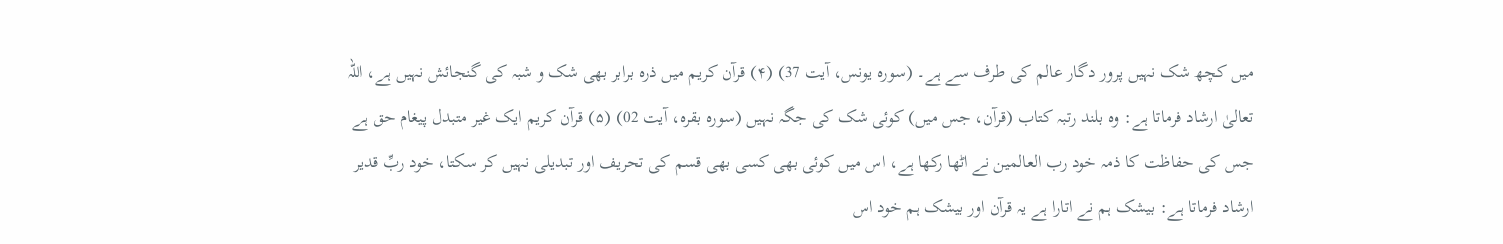میں کچھ شک نہیں پرور دگار عالم کی طرف سے ہے۔ (سورہ یونس، آیت 37) (۴) قرآن کریم میں ذرہ برابر بھی شک و شبہ کی گنجائش نہیں ہے، اللہ تعالیٰ ارشاد فرماتا ہے: وہ بلند رتبہ کتاب (قرآن، جس میں) کوئی شک کی جگہ نہیں (سورہ بقرہ، آیت 02) (۵) قرآن کریم ایک غیر متبدل پیغام حق ہے جس کی حفاظت کا ذمہ خود رب العالمین نے اٹھا رکھا ہے، اس میں کوئی بھی کسی بھی قسم کی تحریف اور تبدیلی نہیں کر سکتا، خود ربِّ قدیر ارشاد فرماتا ہے: بیشک ہم نے اتارا ہے یہ قرآن اور بیشک ہم خود اس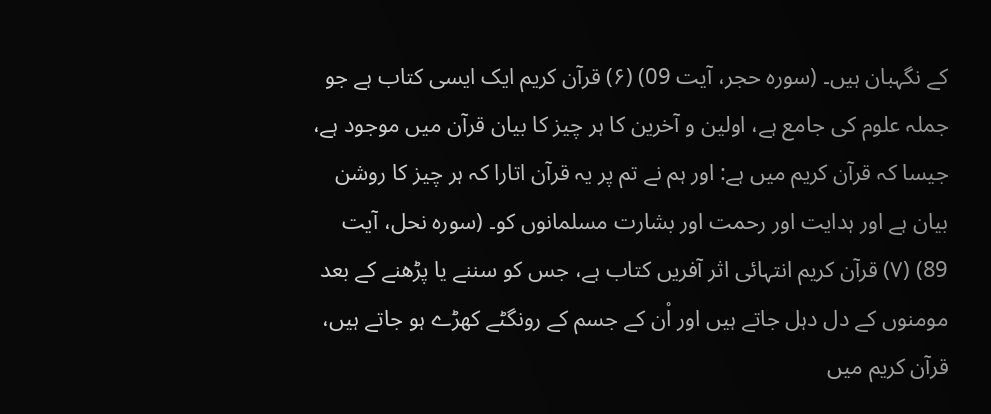کے نگہبان ہیں۔ (سورہ حجر، آیت 09) (۶) قرآن کریم ایک ایسی کتاب ہے جو جملہ علوم کی جامع ہے، اولین و آخرین کا ہر چیز کا بیان قرآن میں موجود ہے، جیسا کہ قرآن کریم میں ہے: اور ہم نے تم پر یہ قرآن اتارا کہ ہر چیز کا روشن بیان ہے اور ہدایت اور رحمت اور بشارت مسلمانوں کو۔ (سورہ نحل، آیت 89) (۷) قرآن کریم انتہائی اثر آفریں کتاب ہے، جس کو سننے یا پڑھنے کے بعد مومنوں کے دل دہل جاتے ہیں اور اْن کے جسم کے رونگٹے کھڑے ہو جاتے ہیں، قرآن کریم میں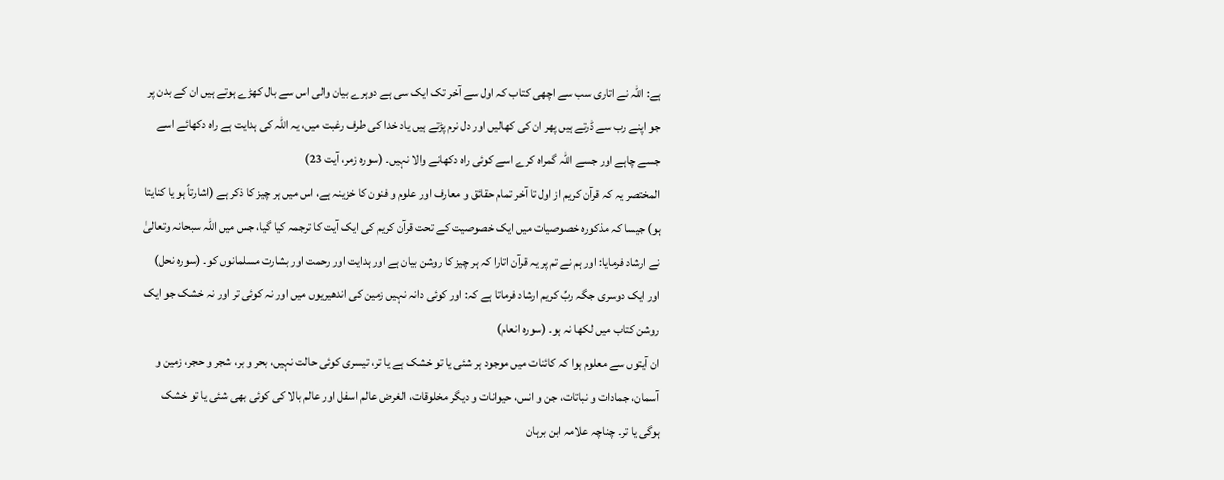ہے: اللہ نے اتاری سب سے اچھی کتاب کہ اول سے آخر تک ایک سی ہے دوہرے بیان والی اس سے بال کھڑے ہوتے ہیں ان کے بدن پر جو اپنے رب سے ڈرتے ہیں پھر ان کی کھالیں اور دل نرم پڑتے ہیں یاد خدا کی طرف رغبت میں، یہ اللہ کی ہدایت ہے راہ دکھائے اسے جسے چاہے اور جسے اللہ گمراہ کرے اسے کوئی راہ دکھانے والا نہیں۔ (سورہ زمر، آیت 23)
المختصر یہ کہ قرآن کریم از اول تا آخر تمام حقائق و معارف اور علوم و فنون کا خزینہ ہے، اس میں ہر چیز کا ذکر ہے (اشارتاً ہو یا کنایتا ہو) جیسا کہ مذکورہ خصوصیات میں ایک خصوصیت کے تحت قرآن کریم کی ایک آیت کا ترجمہ کیا گیا، جس میں اللہ سبحانہ وتعالیٰ نے ارشاد فرمایا: اور ہم نے تم پر یہ قرآن اتارا کہ ہر چیز کا روشن بیان ہے اور ہدایت اور رحمت اور بشارت مسلمانوں کو۔ (سورہ نحل) اور ایک دوسری جگہ ربِّ کریم ارشاد فرماتا ہے کہ: اور کوئی دانہ نہیں زمین کی اندھیریوں میں اور نہ کوئی تر اور نہ خشک جو ایک روشن کتاب میں لکھا نہ ہو۔ (سورہ انعام)
ان آیتوں سے معلوم ہوا کہ کائنات میں موجود ہر شئی یا تو خشک ہے یا تر، تیسری کوئی حالت نہیں، بحر و بر، شجر و حجر، زمین و آسمان، جمادات و نباتات، جن و انس، حیوانات و دیگر مخلوقات، الغرض عالم اسفل اور عالم بالا کی کوئی بھی شئی یا تو خشک ہوگی یا تر۔ چناچہ علامہ ابن برہان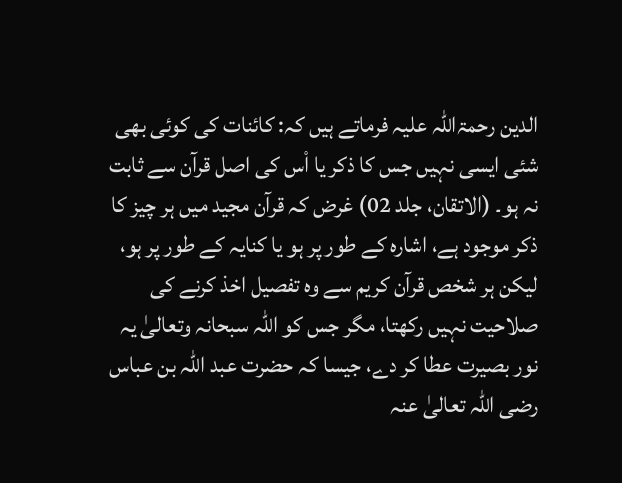الدین رحمۃاللہ علیہ فرماتے ہیں کہ: کائنات کی کوئی بھی شئی ایسی نہیں جس کا ذکر یا اْس کی اصل قرآن سے ثابت نہ ہو۔ (الاتقان، جلد 02) غرض کہ قرآن مجید میں ہر چیز کا ذکر موجود ہے، اشارہ کے طور پر ہو یا کنایہ کے طور پر ہو، لیکن ہر شخص قرآن کریم سے وہ تفصیل اخذ کرنے کی صلاحیت نہیں رکھتا، مگر جس کو اللہ سبحانہ وتعالیٰ یہ نور بصیرت عطا کر دے، جیسا کہ حضرت عبد اللہ بن عباس رضی اللہ تعالیٰ عنہ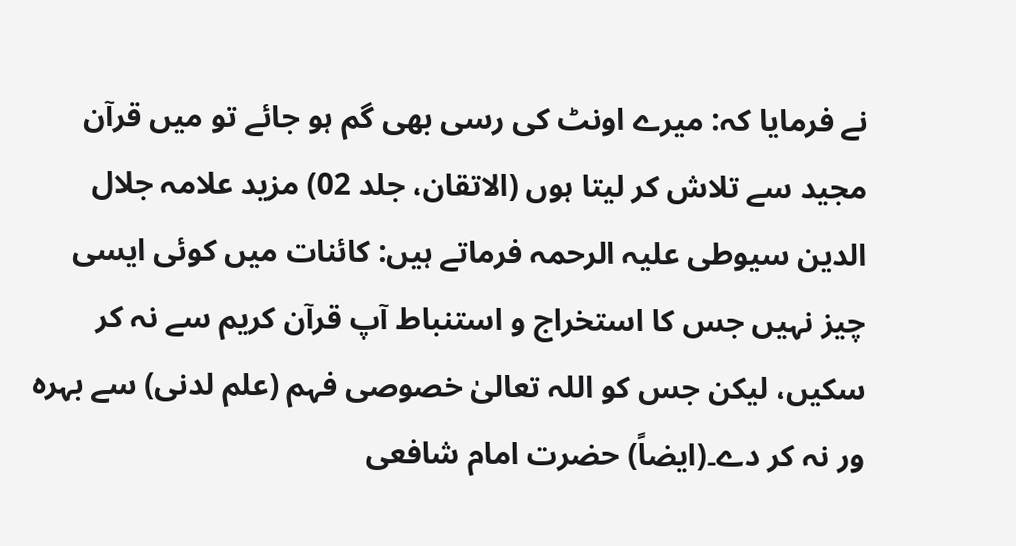نے فرمایا کہ: میرے اونٹ کی رسی بھی گم ہو جائے تو میں قرآن مجید سے تلاش کر لیتا ہوں (الاتقان، جلد 02) مزید علامہ جلال الدین سیوطی علیہ الرحمہ فرماتے ہیں: کائنات میں کوئی ایسی چیز نہیں جس کا استخراج و استنباط آپ قرآن کریم سے نہ کر سکیں، لیکن جس کو اللہ تعالیٰ خصوصی فہم (علم لدنی) سے بہرہ ور نہ کر دے۔(ایضاً) حضرت امام شافعی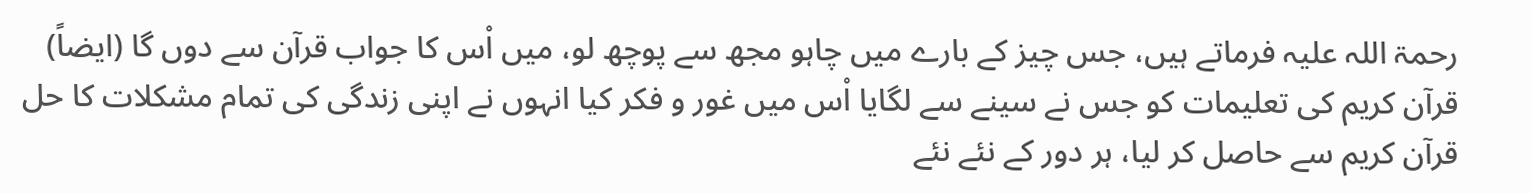رحمۃ اللہ علیہ فرماتے ہیں، جس چیز کے بارے میں چاہو مجھ سے پوچھ لو، میں اْس کا جواب قرآن سے دوں گا (ایضاً)
قرآن کریم کی تعلیمات کو جس نے سینے سے لگایا اْس میں غور و فکر کیا انہوں نے اپنی زندگی کی تمام مشکلات کا حل قرآن کریم سے حاصل کر لیا، ہر دور کے نئے نئے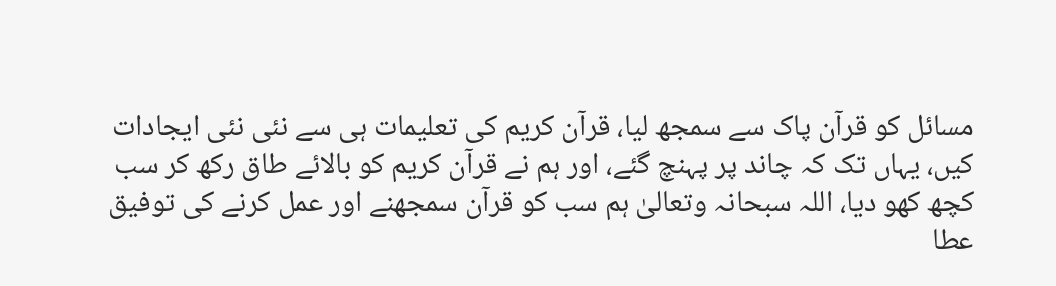مسائل کو قرآن پاک سے سمجھ لیا، قرآن کریم کی تعلیمات ہی سے نئی نئی ایجادات کیں، یہاں تک کہ چاند پر پہنچ گئے، اور ہم نے قرآن کریم کو بالائے طاق رکھ کر سب کچھ کھو دیا، اللہ سبحانہ وتعالیٰ ہم سب کو قرآن سمجھنے اور عمل کرنے کی توفیق عطا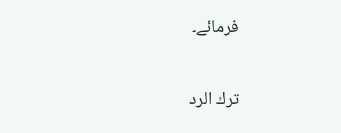فرمائے۔

ترك الرد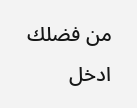من فضلك ادخل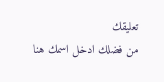تعليقك
من فضلك ادخل اسمك هنا